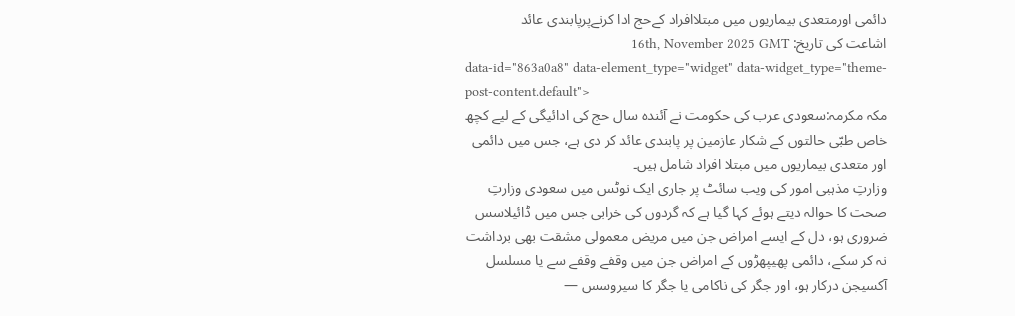دائمی اورمتعدی بیماریوں میں مبتلاافراد کےحج ادا کرنےپرپابندی عائد
اشاعت کی تاریخ: 16th, November 2025 GMT
data-id="863a0a8" data-element_type="widget" data-widget_type="theme-post-content.default">
مکہ مکرمہ:سعودی عرب کی حکومت نے آئندہ سال حج کی ادائیگی کے لیے کچھ خاص طبّی حالتوں کے شکار عازمین پر پابندی عائد کر دی ہے، جس میں دائمی اور متعدی بیماریوں میں مبتلا افراد شامل ہیں۔
وزارتِ مذہبی امور کی ویب سائٹ پر جاری ایک نوٹس میں سعودی وزارتِ صحت کا حوالہ دیتے ہوئے کہا گیا ہے کہ گردوں کی خرابی جس میں ڈائیلاسس ضروری ہو، دل کے ایسے امراض جن میں مریض معمولی مشقت بھی برداشت نہ کر سکے، دائمی پھیپھڑوں کے امراض جن میں وقفے وقفے سے یا مسلسل آکسیجن درکار ہو، اور جگر کی ناکامی یا جگر کا سیروسس —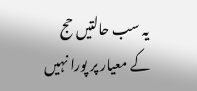یہ سب حالتیں حج کے معیار پر پورا نہیں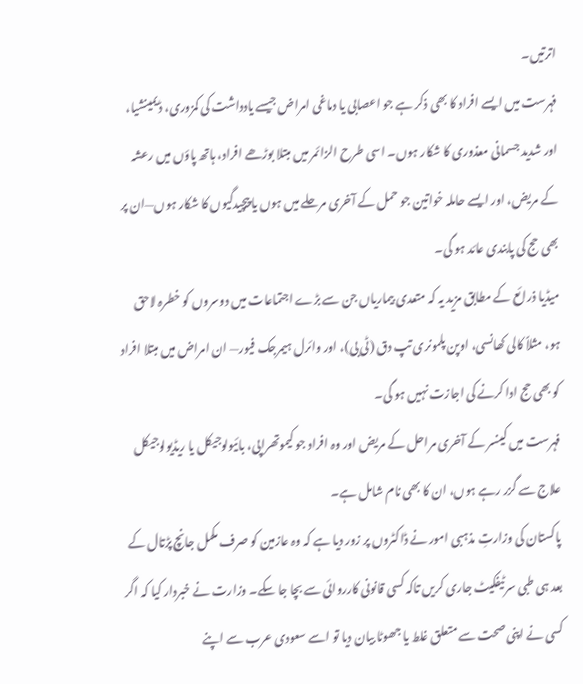اترتیں۔
فہرست میں ایسے افراد کا بھی ذکر ہے جو اعصابی یا دماغی امراض جیسے یادداشت کی کمزوری، ڈیمینشیا، اور شدید جسمانی معذوری کا شکار ہوں۔ اسی طرح الزائمر میں مبتلا بوڑھے افراد، ہاتھ پاؤں میں رعشہ کے مریض، اور ایسے حاملہ خواتین جو حمل کے آخری مرحلے میں ہوں یا پیچیدگیوں کا شکار ہوں—ان پر بھی حج کی پابندی عائد ہو گی۔
میڈیا ذرائع کے مطابق مزید یہ کہ متعدی بیماریاں جن سے بڑے اجتماعات میں دوسروں کو خطرہ لاحق ہو، مثلاً کالی کھانسی، اوپن پلمونری تپ دق (ٹی بی)، اور وائرل ہیمرجک فیور— ان امراض میں مبتلا افراد کو بھی حج ادا کرنے کی اجازت نہیں ہو گی۔
فہرست میں کینسر کے آخری مراحل کے مریض اور وہ افراد جو کیموتھراپی، بائیولوجیکل یا ریڈیولوجیکل علاج سے گزر رہے ہوں، ان کا بھی نام شامل ہے۔
پاکستان کی وزارتِ مذہبی امور نے ڈاکٹروں پر زور دیا ہے کہ وہ عازمین کو صرف مکمل جانچ پڑتال کے بعد ہی طبی سرٹیفکیٹ جاری کریں تاکہ کسی قانونی کارروائی سے بچا جا سکے۔ وزارت نے خبردار کیا کہ اگر کسی نے اپنی صحت سے متعلق غلط یا جھوٹا بیان دیا تو اسے سعودی عرب سے اپنے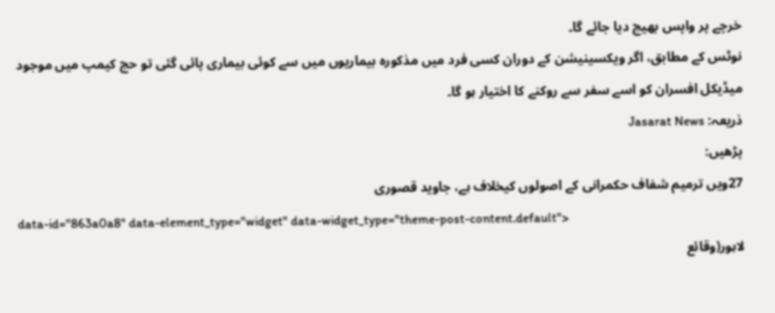خرچے پر واپس بھیج دیا جائے گا۔
نوٹس کے مطابق، اگر ویکسینیشن کے دوران کسی فرد میں مذکورہ بیماریوں میں سے کوئی بیماری پائی گئی تو حج کیمپ میں موجود میڈیکل افسران کو اسے سفر سے روکنے کا اختیار ہو گا۔
ذریعہ: Jasarat News
پڑھیں:
27ویں ترمیم شفاف حکمرانی کے اصولوں کیخلاف ہے، جاوید قصوری
data-id="863a0a8" data-element_type="widget" data-widget_type="theme-post-content.default">
لاہور(وقائع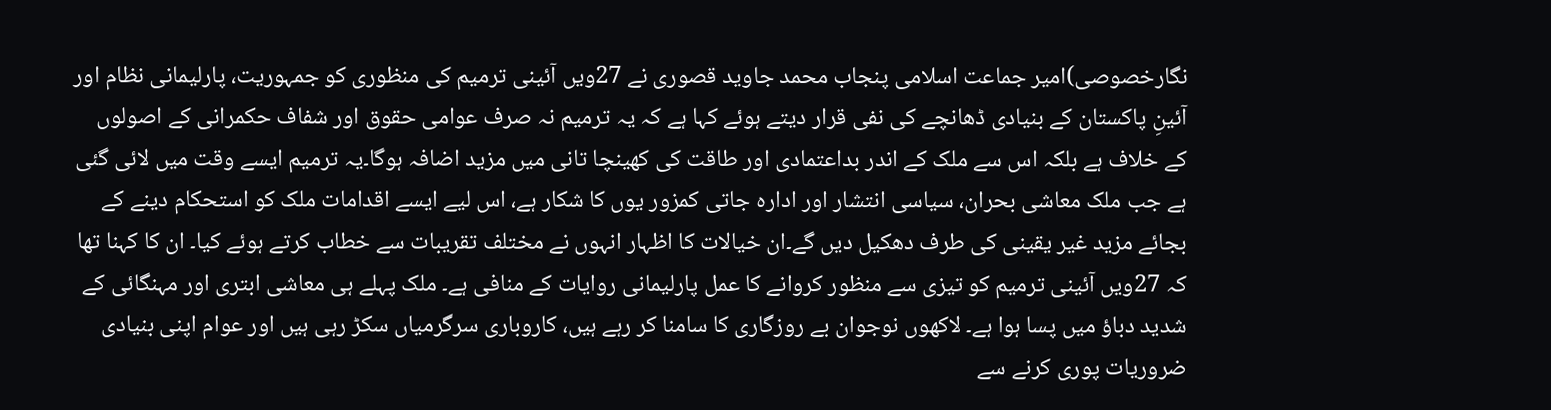نگارخصوصی)امیر جماعت اسلامی پنجاب محمد جاوید قصوری نے 27ویں آئینی ترمیم کی منظوری کو جمہوریت، پارلیمانی نظام اور آئینِ پاکستان کے بنیادی ڈھانچے کی نفی قرار دیتے ہوئے کہا ہے کہ یہ ترمیم نہ صرف عوامی حقوق اور شفاف حکمرانی کے اصولوں کے خلاف ہے بلکہ اس سے ملک کے اندر بداعتمادی اور طاقت کی کھینچا تانی میں مزید اضافہ ہوگا۔یہ ترمیم ایسے وقت میں لائی گئی ہے جب ملک معاشی بحران، سیاسی انتشار اور ادارہ جاتی کمزور یوں کا شکار ہے، اس لیے ایسے اقدامات ملک کو استحکام دینے کے بجائے مزید غیر یقینی کی طرف دھکیل دیں گے۔ان خیالات کا اظہار انہوں نے مختلف تقریبات سے خطاب کرتے ہوئے کیا۔ ان کا کہنا تھا کہ 27ویں آئینی ترمیم کو تیزی سے منظور کروانے کا عمل پارلیمانی روایات کے منافی ہے۔ ملک پہلے ہی معاشی ابتری اور مہنگائی کے شدید دباؤ میں پسا ہوا ہے۔ لاکھوں نوجوان بے روزگاری کا سامنا کر رہے ہیں، کاروباری سرگرمیاں سکڑ رہی ہیں اور عوام اپنی بنیادی ضروریات پوری کرنے سے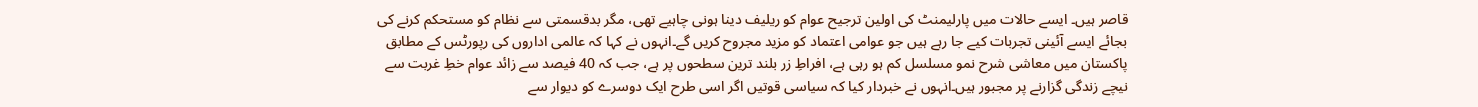قاصر ہیں۔ ایسے حالات میں پارلیمنٹ کی اولین ترجیح عوام کو ریلیف دینا ہونی چاہیے تھی، مگر بدقسمتی سے نظام کو مستحکم کرنے کی بجائے ایسے آئینی تجربات کیے جا رہے ہیں جو عوامی اعتماد کو مزید مجروح کریں گے۔انہوں نے کہا کہ عالمی اداروں کی رپورٹس کے مطابق پاکستان میں معاشی شرح نمو مسلسل کم ہو رہی ہے، افراطِ زر بلند ترین سطحوں پر ہے، جب کہ 40 فیصد سے زائد عوام خطِ غربت سے نیچے زندگی گزارنے پر مجبور ہیں۔انہوں نے خبردار کیا کہ سیاسی قوتیں اگر اسی طرح ایک دوسرے کو دیوار سے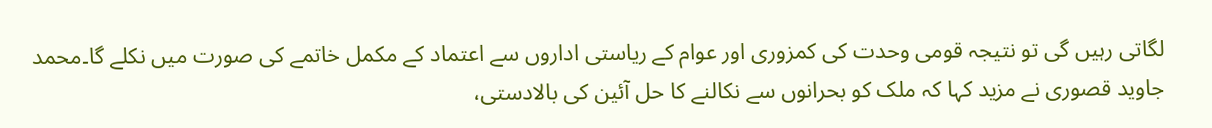لگاتی رہیں گی تو نتیجہ قومی وحدت کی کمزوری اور عوام کے ریاستی اداروں سے اعتماد کے مکمل خاتمے کی صورت میں نکلے گا۔محمد جاوید قصوری نے مزید کہا کہ ملک کو بحرانوں سے نکالنے کا حل آئین کی بالادستی،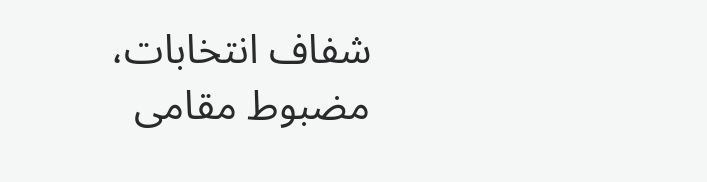شفاف انتخابات، مضبوط مقامی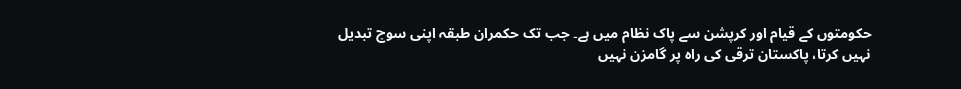حکومتوں کے قیام اور کرپشن سے پاک نظام میں ہے۔ جب تک حکمران طبقہ اپنی سوچ تبدیل نہیں کرتا، پاکستان ترقی کی راہ پر گامزن نہیں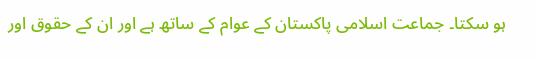ہو سکتا۔ جماعت اسلامی پاکستان کے عوام کے ساتھ ہے اور ان کے حقوق اور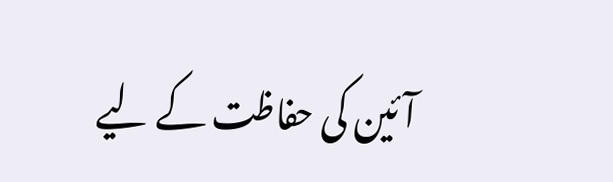آئین کی حفاظت کے لیے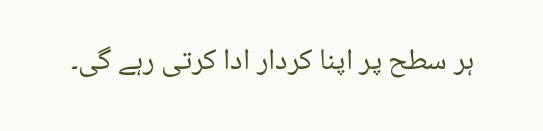ہر سطح پر اپنا کردار ادا کرتی رہے گی۔